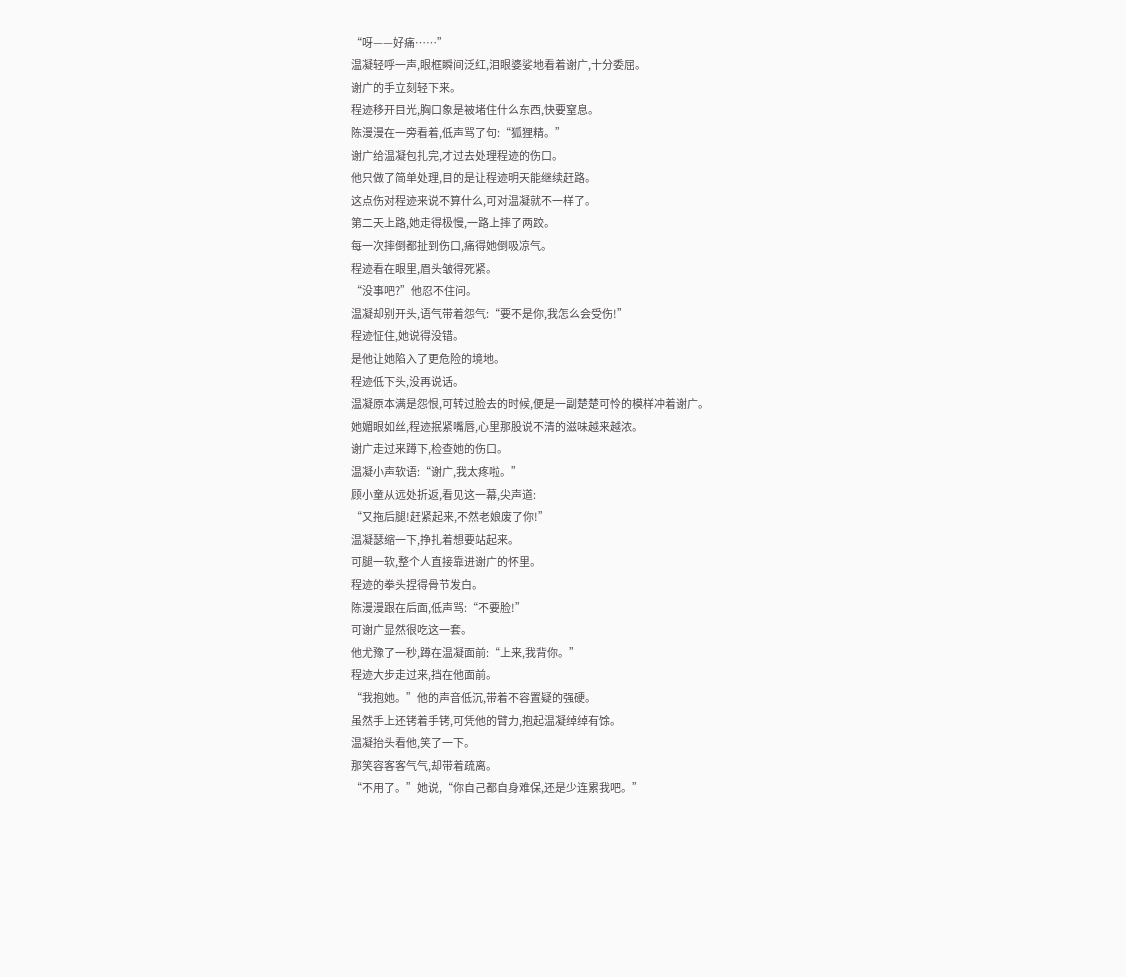“呀——好痛……”
温凝轻呼一声,眼框瞬间泛红,泪眼婆娑地看着谢广,十分委屈。
谢广的手立刻轻下来。
程迹移开目光,胸口象是被堵住什么东西,快要窒息。
陈漫漫在一旁看着,低声骂了句:“狐狸精。”
谢广给温凝包扎完,才过去处理程迹的伤口。
他只做了简单处理,目的是让程迹明天能继续赶路。
这点伤对程迹来说不算什么,可对温凝就不一样了。
第二天上路,她走得极慢,一路上摔了两跤。
每一次摔倒都扯到伤口,痛得她倒吸凉气。
程迹看在眼里,眉头皱得死紧。
“没事吧?”他忍不住问。
温凝却别开头,语气带着怨气:“要不是你,我怎么会受伤!”
程迹怔住,她说得没错。
是他让她陷入了更危险的境地。
程迹低下头,没再说话。
温凝原本满是怨恨,可转过脸去的时候,便是一副楚楚可怜的模样冲着谢广。
她媚眼如丝,程迹抿紧嘴唇,心里那股说不清的滋味越来越浓。
谢广走过来蹲下,检查她的伤口。
温凝小声软语:“谢广,我太疼啦。”
顾小童从远处折返,看见这一幕,尖声道:
“又拖后腿!赶紧起来,不然老娘废了你!”
温凝瑟缩一下,挣扎着想要站起来。
可腿一软,整个人直接靠进谢广的怀里。
程迹的拳头捏得骨节发白。
陈漫漫跟在后面,低声骂:“不要脸!”
可谢广显然很吃这一套。
他尤豫了一秒,蹲在温凝面前:“上来,我背你。”
程迹大步走过来,挡在他面前。
“我抱她。”他的声音低沉,带着不容置疑的强硬。
虽然手上还铐着手铐,可凭他的臂力,抱起温凝绰绰有馀。
温凝抬头看他,笑了一下。
那笑容客客气气,却带着疏离。
“不用了。”她说,“你自己都自身难保,还是少连累我吧。”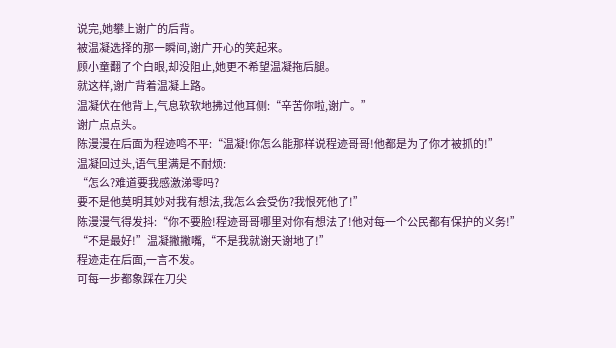说完,她攀上谢广的后背。
被温凝选择的那一瞬间,谢广开心的笑起来。
顾小童翻了个白眼,却没阻止,她更不希望温凝拖后腿。
就这样,谢广背着温凝上路。
温凝伏在他背上,气息软软地拂过他耳侧:“辛苦你啦,谢广。”
谢广点点头。
陈漫漫在后面为程迹鸣不平:“温凝!你怎么能那样说程迹哥哥!他都是为了你才被抓的!”
温凝回过头,语气里满是不耐烦:
“怎么?难道要我感激涕零吗?
要不是他莫明其妙对我有想法,我怎么会受伤?我恨死他了!”
陈漫漫气得发抖:“你不要脸!程迹哥哥哪里对你有想法了!他对每一个公民都有保护的义务!”
“不是最好!”温凝撇撇嘴,“不是我就谢天谢地了!”
程迹走在后面,一言不发。
可每一步都象踩在刀尖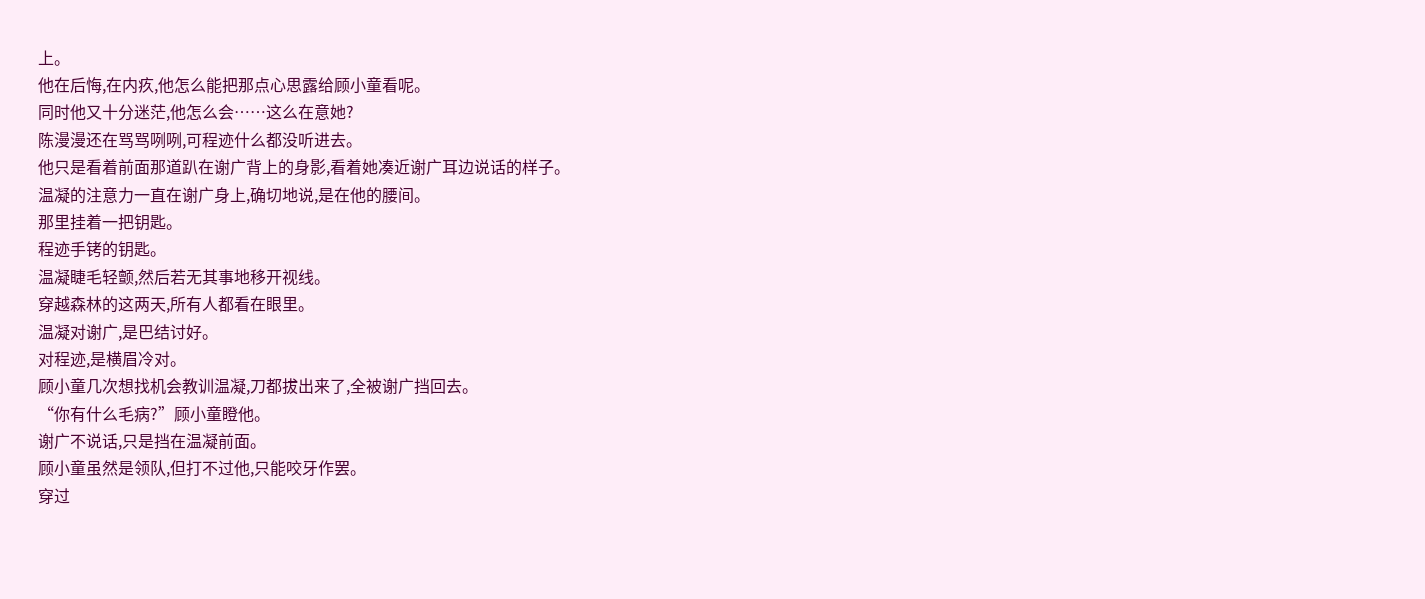上。
他在后悔,在内疚,他怎么能把那点心思露给顾小童看呢。
同时他又十分迷茫,他怎么会……这么在意她?
陈漫漫还在骂骂咧咧,可程迹什么都没听进去。
他只是看着前面那道趴在谢广背上的身影,看着她凑近谢广耳边说话的样子。
温凝的注意力一直在谢广身上,确切地说,是在他的腰间。
那里挂着一把钥匙。
程迹手铐的钥匙。
温凝睫毛轻颤,然后若无其事地移开视线。
穿越森林的这两天,所有人都看在眼里。
温凝对谢广,是巴结讨好。
对程迹,是横眉冷对。
顾小童几次想找机会教训温凝,刀都拔出来了,全被谢广挡回去。
“你有什么毛病?”顾小童瞪他。
谢广不说话,只是挡在温凝前面。
顾小童虽然是领队,但打不过他,只能咬牙作罢。
穿过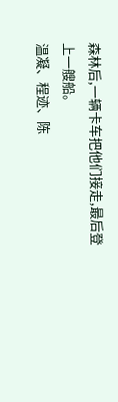森林后,一辆卡车把他们接走,最后登上一艘船。
温凝、程迹、陈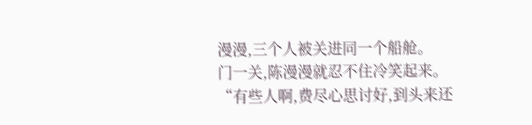漫漫,三个人被关进同一个船舱。
门一关,陈漫漫就忍不住冷笑起来。
“有些人啊,费尽心思讨好,到头来还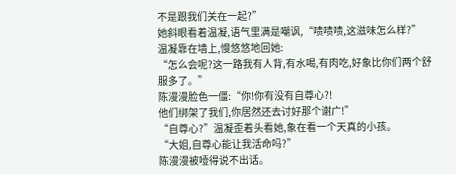不是跟我们关在一起?”
她斜眼看着温凝,语气里满是嘲讽,“啧啧啧,这滋味怎么样?”
温凝靠在墙上,慢悠悠地回她:
“怎么会呢?这一路我有人背,有水喝,有肉吃,好象比你们两个舒服多了。”
陈漫漫脸色一僵:“你!你有没有自尊心?!
他们绑架了我们,你居然还去讨好那个谢广!”
“自尊心?”温凝歪着头看她,象在看一个天真的小孩。
“大姐,自尊心能让我活命吗?”
陈漫漫被噎得说不出话。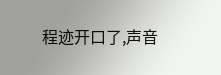程迹开口了,声音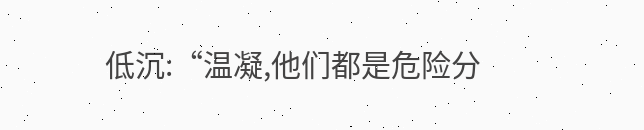低沉:“温凝,他们都是危险分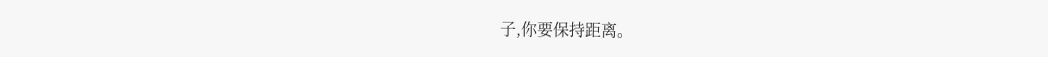子,你要保持距离。